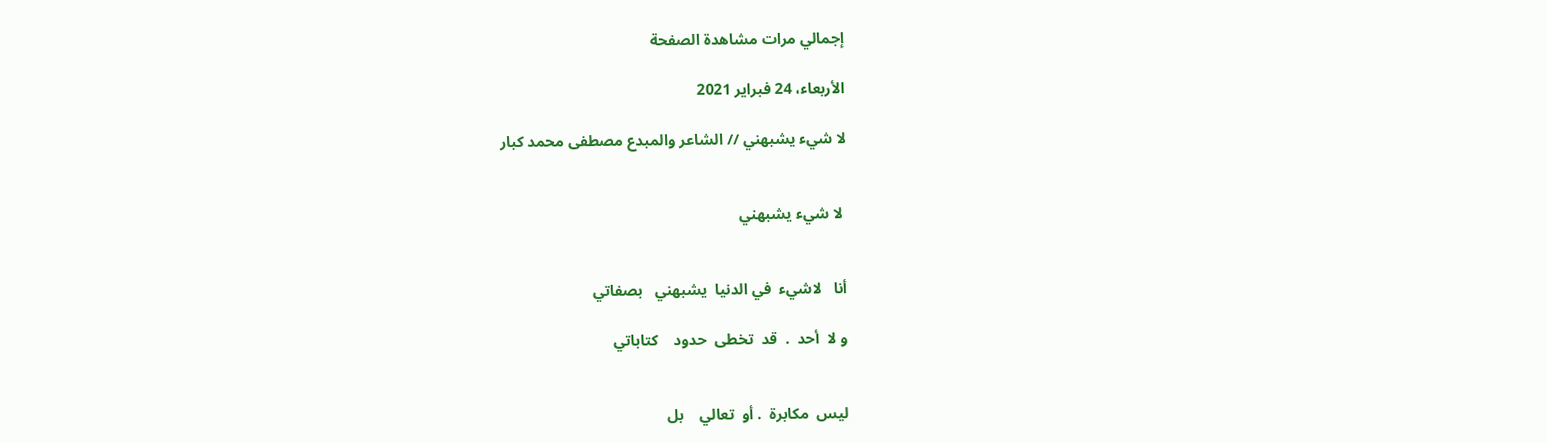إجمالي مرات مشاهدة الصفحة

الأربعاء، 24 فبراير 2021

لا شيء يشبهني // الشاعر والمبدع مصطفى محمد كبار


 لا شيء يشبهني


أنا   لاشيء  في الدنيا  يشبهني   بصفاتي

و لا  أحد  .  قد  تخطى  حدود    كتاباتي


ليس  مكابرة  . أو  تعالي    بل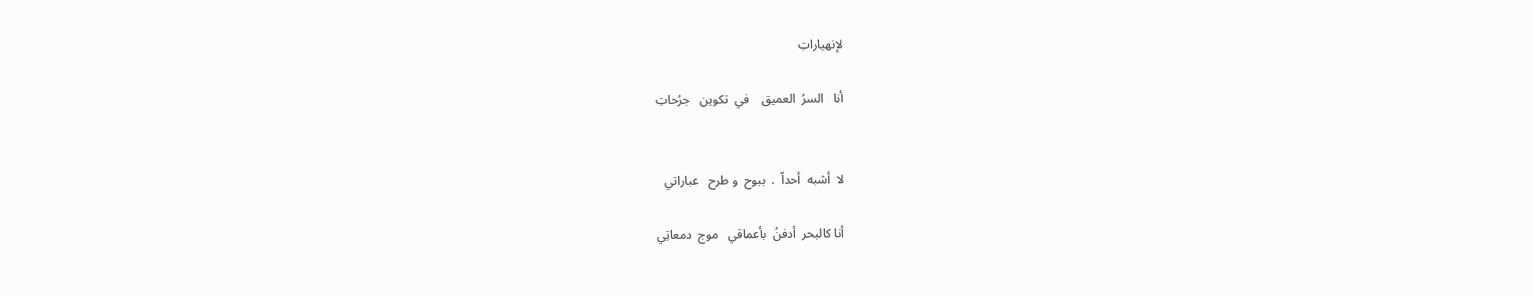لإنهياراتِ

أنا   السرُ  العميق    في  تكوين   جرُحاتِ


لا  أشبه  أحداّ  .  ببوح  و طرح   عباراتي

أنا كالبحر  أدفنُ  بأعماقي   موج  دمعاتِي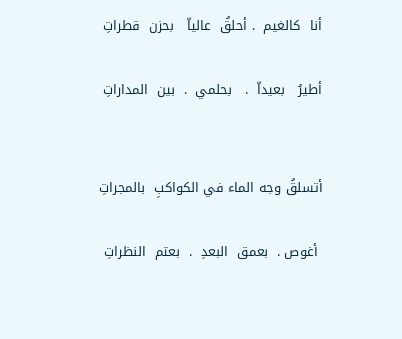أنا  كالغيم  . أحلقُ  عالياّ   بحزن  قطراتِ

أطيرُ   بعيداّ  .   بحلمي  .  بين  المداراتِ


أتسلقُ وجه الماء في الكواكبِ  بالمجراتِ

 أغوص .  بعمق  البعدِ  .  بعتم  النظراتِ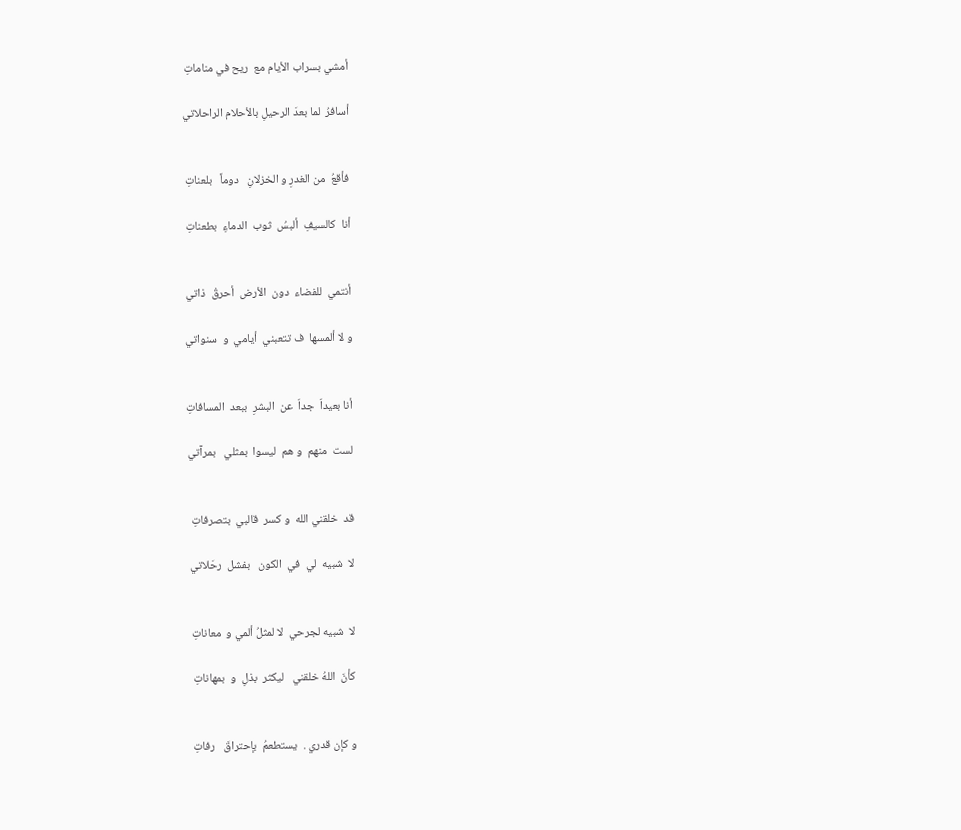أمشي بسراب الأيام مع  ريح في مناماتِ

أسافرُ  لما بعدَ الرحيلِ بالأحلام الراحلاتي


فأقعُ  من الغدرِ و الخزلانِ   دوماً   بلعناتِ

أنا  كالسيفِ  ألبسُ  ثوب  الدماءِ  بطعناتِ


أنتمي  للفضاء  دون  الأرض  أحرقُ  ذاتي

و لا ألمسها  ف تتعبني  أيامي  و  سنواتي


أنا بعيداّ  جداّ  عن  البشرِ  ببعد  المسافاتِ

لست  منهم  و هم  ليسوا  بمثلي   بمرآتي


قد  خلقني الله  و كسر  قالبي  بتصرفاتِ

لا  شبيه  لي  في  الكون   بفشل  رحَلاتي


لا  شبيه لجرحي  لا لمثلُ ألمي و  معاناتِ

كأنَ  اللهُ خلقني   ليكثر  بذلِ  و  بمهاناتِ


و كإن قدري .  يستطعمُ  بإحتراقَ   رفاتِ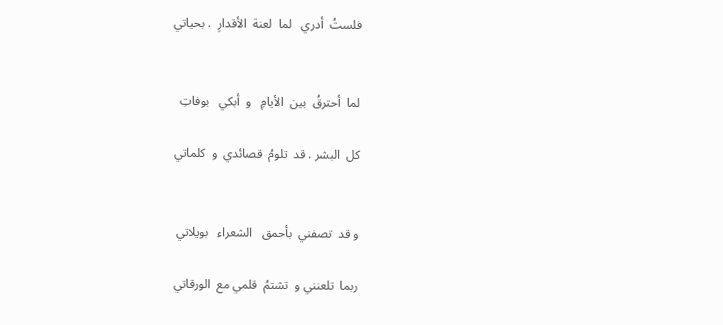فلستُ  أدري   لما  لعنة  الأقدارِ  . بحياتي


لما  أحترقُ  بين  الأيامِ   و  أبكي   بوفاتِ

كل  البشر . قد  تلومُ  قصائدي  و  كلماتي


و قد  تصفني  بأحمق   الشعراء   بويلاتي

ربما  تلعنني و  تشتمُ  قلمي مع  الورقاتي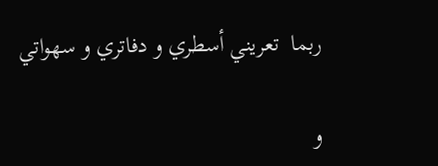ربما  تعريني أسطري و دفاتري و سهواتي

و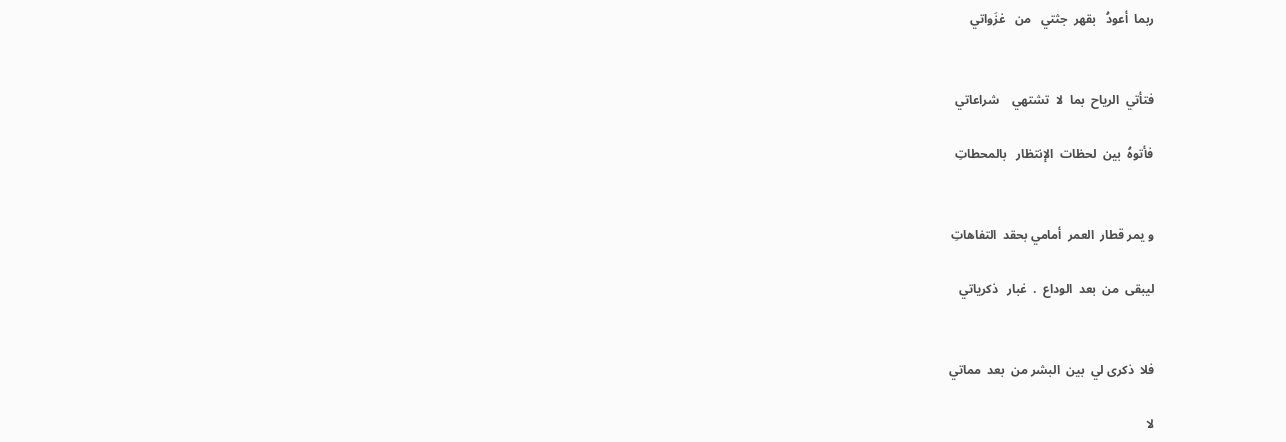ربما  أعودُ   بقهر  جثتي   من   غزَواتي


فتأتي  الرياح  بما  لا  تشتهي    شراعاتي

فأتوهُ  بين  لحظات  الإنتظار   بالمحطاتِ


و يمر قطار  العمر  أمامي بحقد  التفاهاتِ

ليبقى  من  بعد  الوداع  .  غبار   ذكرياتي


فلا  ذكرى لي  بين  البشر من  بعد  مماتي

لا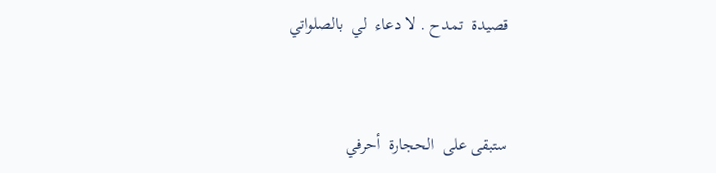قصيدة  تمدح . لا دعاء  لي  بالصلواتي


ستبقى على  الحجارة  أحرفي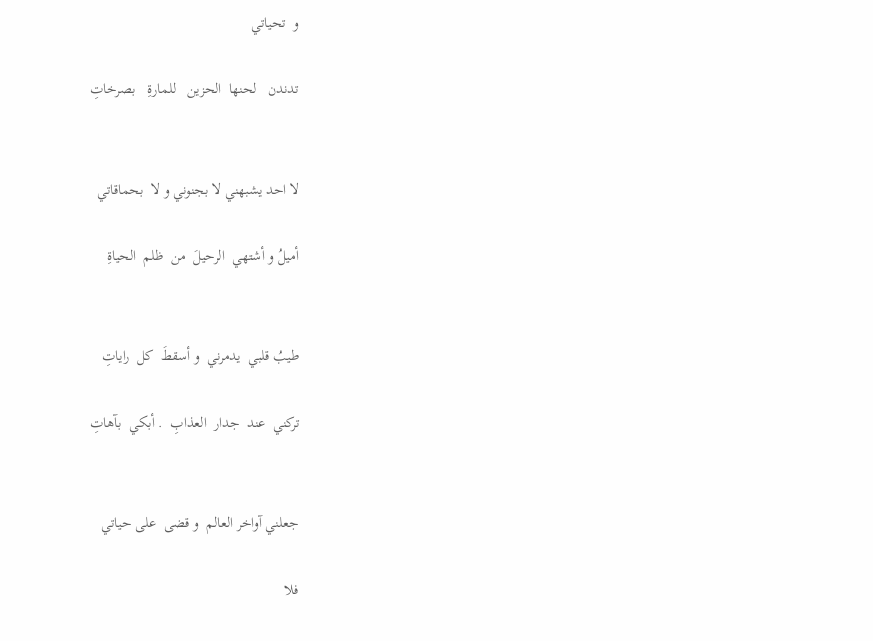و  تحياتي

تدندن   لحنها  الحزين   للمارةِ   بصرخاتِ


لا احد يشبهني لا بجنوني و لا  بحماقاتي

أميلُ و أشتهي  الرحيلَ  من  ظلم  الحياةِ


طيبُ قلبي  يدمرني  و أسقطَ  كل  راياتِ

تركني  عند  جدار  العذابِ  . أبكي  بآهاتِ


جعلني آواخر العالم  و قضى  على حياتي

فلا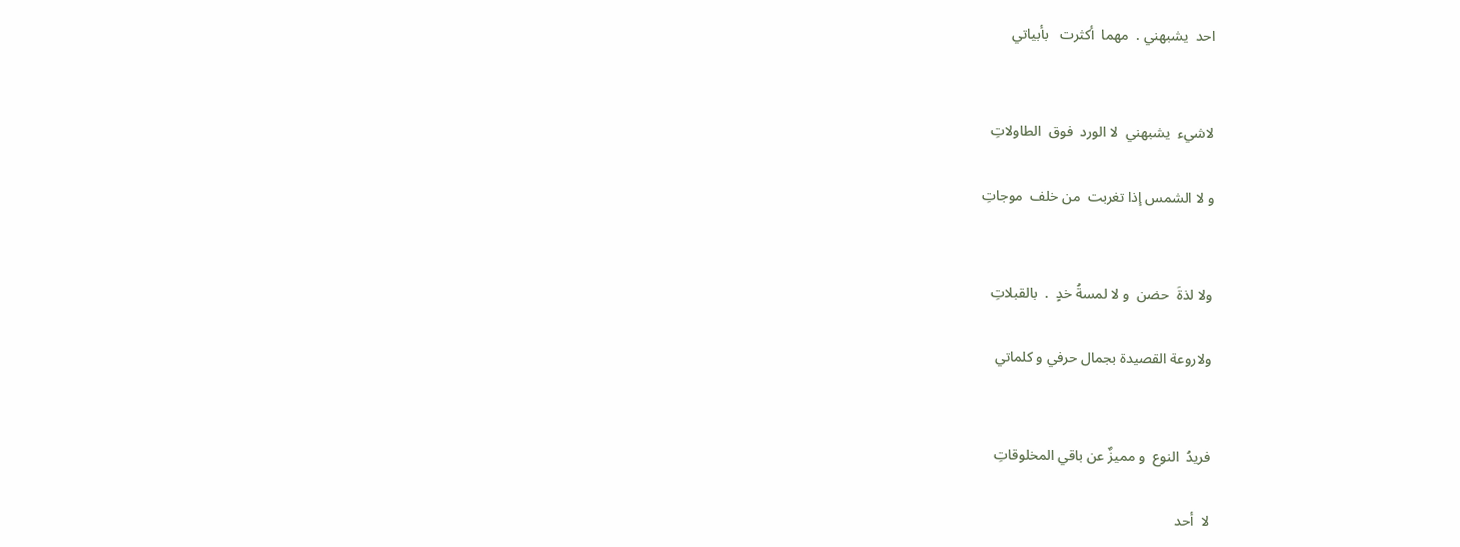احد  يشبهني .  مهما  أكثرت   بأبياتي


لاشيء  يشبهني  لا الورد  فوق  الطاولاتِ

و لا الشمس إذا تغربت  من خلف  موجاتِ


ولا لذةَ  حضن  و لا لمسةُ خدٍ  .  بالقبلاتِ

ولاروعة القصيدة بجمال حرفي و كلماتي


فريدُ  النوع  و مميزٌ عن باقي المخلوقاتِ

لا  أحد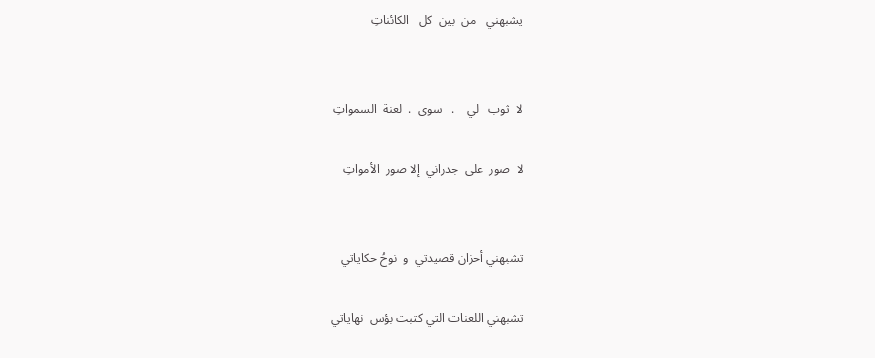يشبهني   من  بين  كل   الكائناتِ


لا  ثوب   لي    .   سوى  .  لعنة  السمواتِ

لا  صور  على  جدراني  إلا صور  الأمواتِ


تشبهني أحزان قصيدتي  و  نوحُ حكاياتي

تشبهني اللعنات التي كتبت بؤس  نهاياتي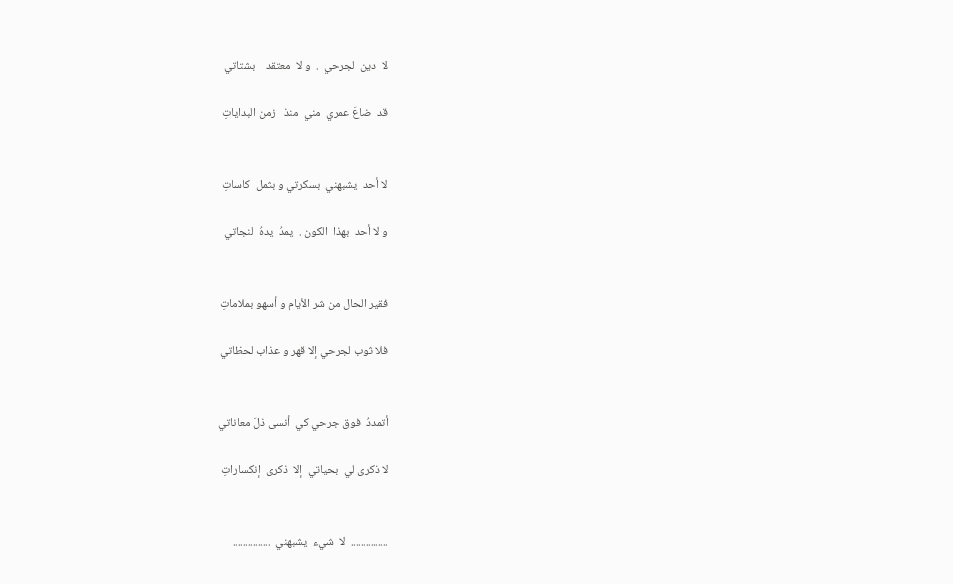لا  دين  لجرحي  .  و لا  معتقد    بشتاتي

قد  ضاعَ عمري  مني  منذ   زمن البداياتِ


لا أحد  يشبهني  بسكرتي و بثمل  كاساتِ

و لا أحد  بهذا  الكون .  يمدُ  يدهُ  لنجاتي


فقير الحال من شر الأيام و أسهو بملاماتِ

فلا ثوب لجرحي إلا قهر و عذاب لحظاتي


أتمددُ  فوق جرحي كي  أنسى ذلَ معاناتي

لا ذكرى لي  بحياتي  إلا  ذكرى  إنكساراتِ


...............  لا  شيء  يشبهني  ...............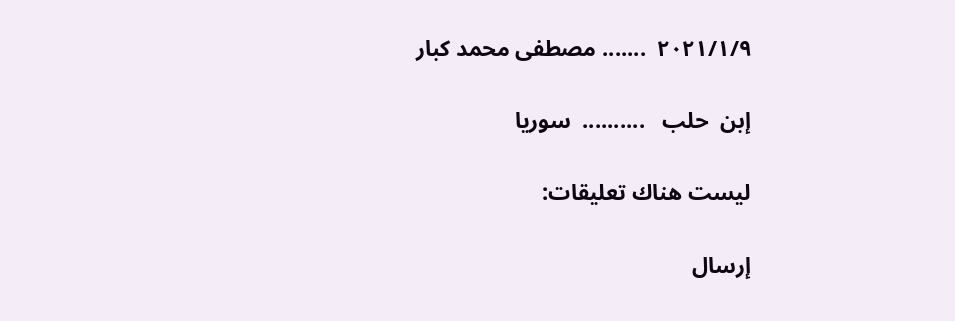٢٠٢١/١/٩  ....... مصطفى محمد كبار

إبن  حلب   ..........  سوريا

ليست هناك تعليقات:

إرسال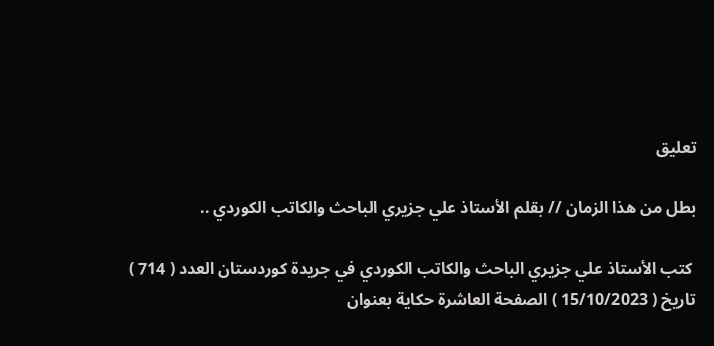تعليق

بطل من هذا الزمان // بقلم الأستاذ علي جزيري الباحث والكاتب الكوردي ..

 كتب الأستاذ علي جزيري الباحث والكاتب الكوردي في جريدة كوردستان العدد ( 714 ) تاريخ ( 15/10/2023 ) الصفحة العاشرة حكاية بعنوان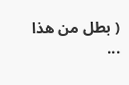( بطل من هذا ...